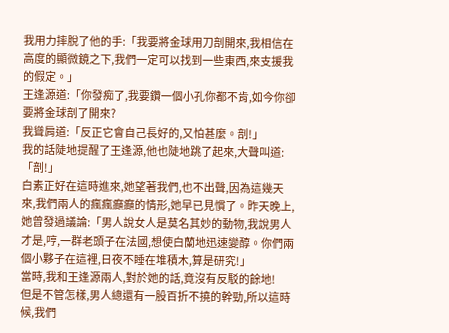我用力摔脫了他的手:「我要將金球用刀剖開來,我相信在高度的顯微鏡之下,我們一定可以找到一些東西,來支援我的假定。」
王逢源道:「你發痴了,我要鑽一個小孔你都不肯,如今你卻要將金球剖了開來?
我聳肩道:「反正它會自己長好的,又怕甚麼。剖!」
我的話陡地提醒了王逢源,他也陡地跳了起來,大聲叫道:「剖!」
白素正好在這時進來,她望著我們,也不出聲,因為這幾天來,我們兩人的瘋瘋癲癲的情形,她早已見慣了。昨天晚上,她曾發過議論:「男人說女人是莫名其妙的動物,我說男人才是,哼,一群老頭子在法國,想使白蘭地迅速變醇。你們兩個小夥子在這裡,日夜不睡在堆積木,算是研究!」
當時,我和王逢源兩人,對於她的話,竟沒有反駁的餘地!
但是不管怎樣,男人總還有一股百折不撓的幹勁,所以這時候,我們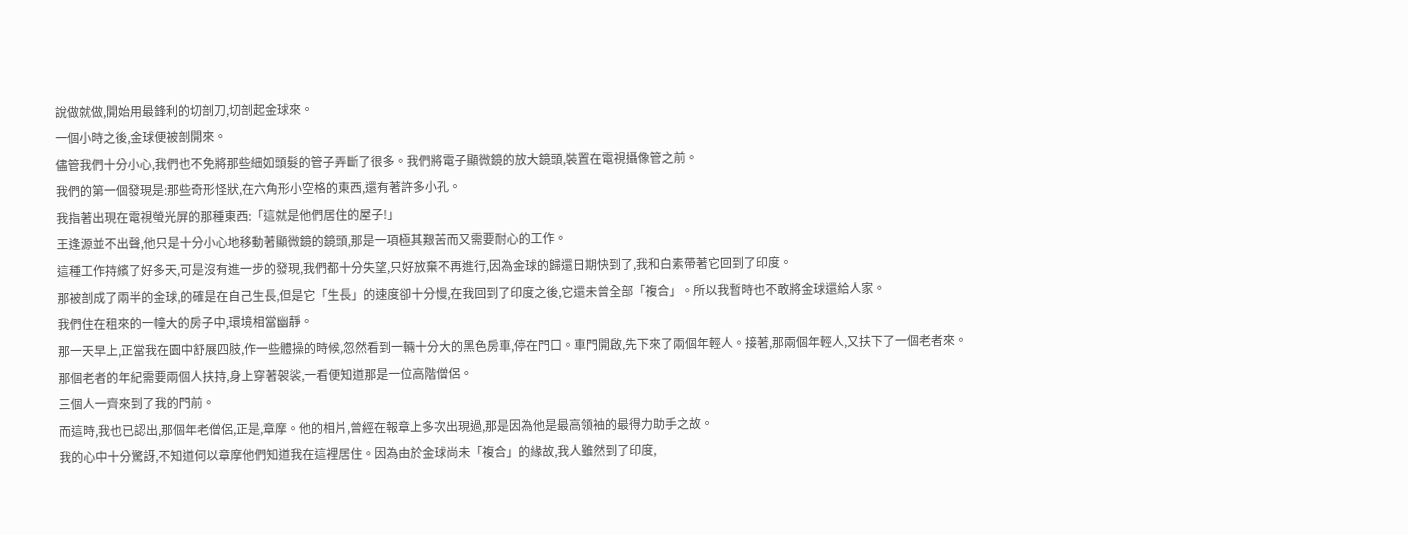說做就做,開始用最鋒利的切剖刀,切剖起金球來。
一個小時之後,金球便被剖開來。
儘管我們十分小心,我們也不免將那些細如頭髮的管子弄斷了很多。我們將電子顯微鏡的放大鏡頭,裝置在電視攝像管之前。
我們的第一個發現是:那些奇形怪狀,在六角形小空格的東西,還有著許多小孔。
我指著出現在電視螢光屏的那種東西:「這就是他們居住的屋子!」
王逢源並不出聲,他只是十分小心地移動著顯微鏡的鏡頭,那是一項極其艱苦而又需要耐心的工作。
這種工作持繽了好多天,可是沒有進一步的發現,我們都十分失望,只好放棄不再進行,因為金球的歸還日期快到了,我和白素帶著它回到了印度。
那被剖成了兩半的金球,的確是在自己生長,但是它「生長」的速度卻十分慢,在我回到了印度之後,它還未曾全部「複合」。所以我暫時也不敢將金球還給人家。
我們住在租來的一幢大的房子中,環境相當幽靜。
那一天早上,正當我在園中舒展四肢,作一些體操的時候,忽然看到一輛十分大的黑色房車,停在門口。車門開啟,先下來了兩個年輕人。接著,那兩個年輕人,又扶下了一個老者來。
那個老者的年紀需要兩個人扶持,身上穿著袈裟,一看便知道那是一位高階僧侶。
三個人一齊來到了我的門前。
而這時,我也已認出,那個年老僧侶,正是,章摩。他的相片,曾經在報章上多次出現過,那是因為他是最高領袖的最得力助手之故。
我的心中十分驚訝,不知道何以章摩他們知道我在這裡居住。因為由於金球尚未「複合」的緣故,我人雖然到了印度,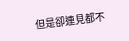但是卻連見都不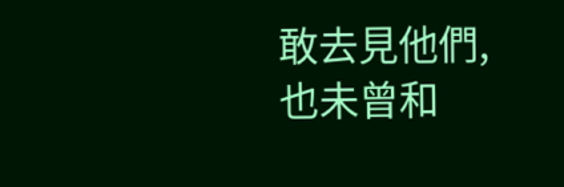敢去見他們,也未曾和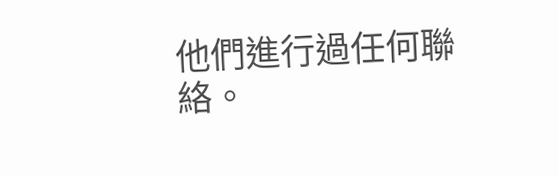他們進行過任何聯絡。